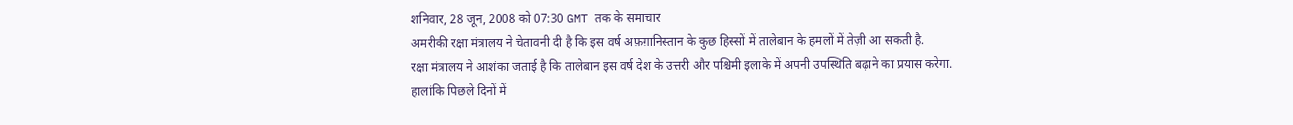शनिवार, 28 जून, 2008 को 07:30 GMT तक के समाचार
अमरीकी रक्षा मंत्रालय ने चेतावनी दी है कि इस वर्ष अफ़ग़ानिस्तान के कुछ हिस्सों में तालेबान के हमलों में तेज़ी आ सकती है.
रक्षा मंत्रालय ने आशंका जताई है कि तालेबान इस वर्ष देश के उत्तरी और पश्चिमी इलाके में अपनी उपस्थिति बढ़ाने का प्रयास करेगा.
हालांकि पिछले दिनों में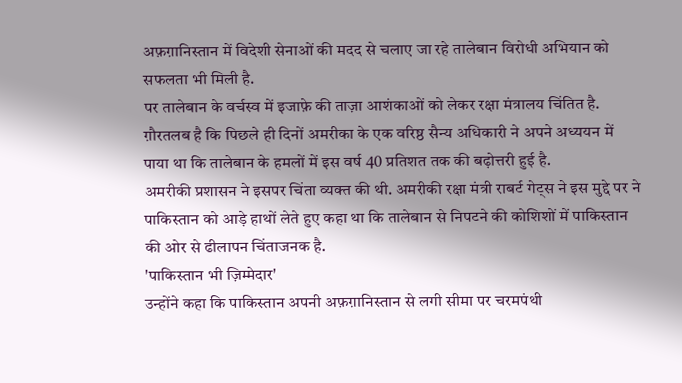अफ़ग़ानिस्तान में विदेशी सेनाओं की मदद से चलाए जा रहे तालेबान विरोधी अभियान को सफलता भी मिली है.
पर तालेबान के वर्चस्व में इजाफ़े की ताज़ा आशंकाओं को लेकर रक्षा मंत्रालय चिंतित है.
ग़ौरतलब है कि पिछले ही दिनों अमरीका के एक वरिष्ठ सैन्य अधिकारी ने अपने अध्ययन में पाया था कि तालेबान के हमलों में इस वर्ष 40 प्रतिशत तक की बढ़ोत्तरी हुई है.
अमरीकी प्रशासन ने इसपर चिंता व्यक्त की थी. अमरीकी रक्षा मंत्री राबर्ट गेट्स ने इस मुद्दे पर ने पाकिस्तान को आड़े हाथों लेते हुए कहा था कि तालेबान से निपटने की कोशिशों में पाकिस्तान की ओर से ढीलापन चिंताजनक है.
'पाकिस्तान भी ज़िम्मेदार'
उन्होंने कहा कि पाकिस्तान अपनी अफ़ग़ानिस्तान से लगी सीमा पर चरमपंथी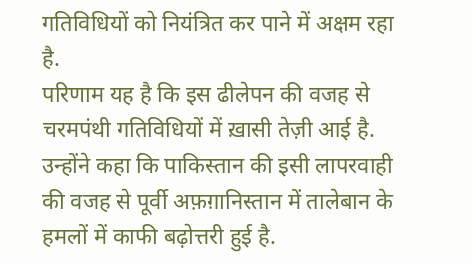गतिविधियों को नियंत्रित कर पाने में अक्षम रहा है.
परिणाम यह है कि इस ढीलेपन की वजह से चरमपंथी गतिविधियों में ख़ासी तेज़ी आई है.
उन्होंने कहा कि पाकिस्तान की इसी लापरवाही की वजह से पूर्वी अफ़ग़ानिस्तान में तालेबान के हमलों में काफी बढ़ोत्तरी हुई है.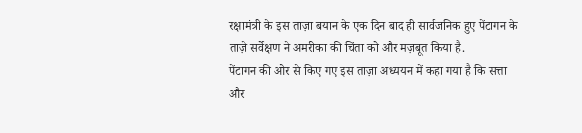रक्षामंत्री के इस ताज़ा बयान के एक दिन बाद ही सार्वजनिक हुए पेंटागन के ताज़े सर्वेक्षण ने अमरीका की चिंता को और मज़बूत किया है.
पेंटागन की ओर से किए गए इस ताज़ा अध्ययन में कहा गया है कि सत्ता और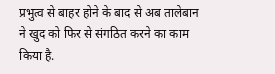प्रभुत्व से बाहर होने के बाद से अब तालेबान ने खुद को फिर से संगठित करने का काम किया है.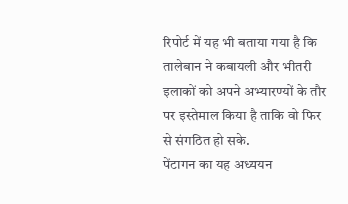रिपोर्ट में यह भी बताया गया है कि तालेबान ने कबायली और भीतरी इलाकों को अपने अभ्यारण्यों के तौर पर इस्तेमाल किया है ताकि वो फिर से संगठित हो सके.
पेंटागन का यह अध्ययन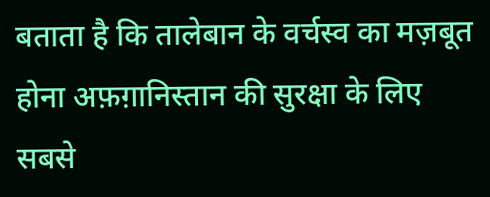बताता है कि तालेबान के वर्चस्व का मज़बूत होना अफ़ग़ानिस्तान की सुरक्षा के लिए सबसे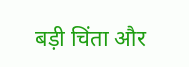बड़ी चिंता और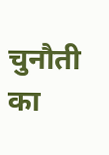चुनौती का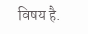विषय है.